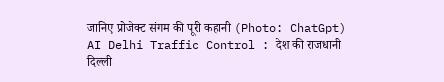जानिए प्रोजेक्ट संगम की पूरी कहानी (Photo: ChatGpt)
AI Delhi Traffic Control : देश की राजधानी दिल्ली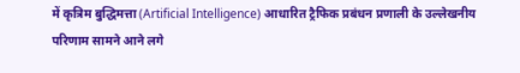में कृत्रिम बुद्धिमत्ता (Artificial Intelligence) आधारित ट्रैफिक प्रबंधन प्रणाली के उल्लेखनीय परिणाम सामने आने लगे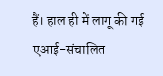हैं। हाल ही में लागू की गई एआई-संचालित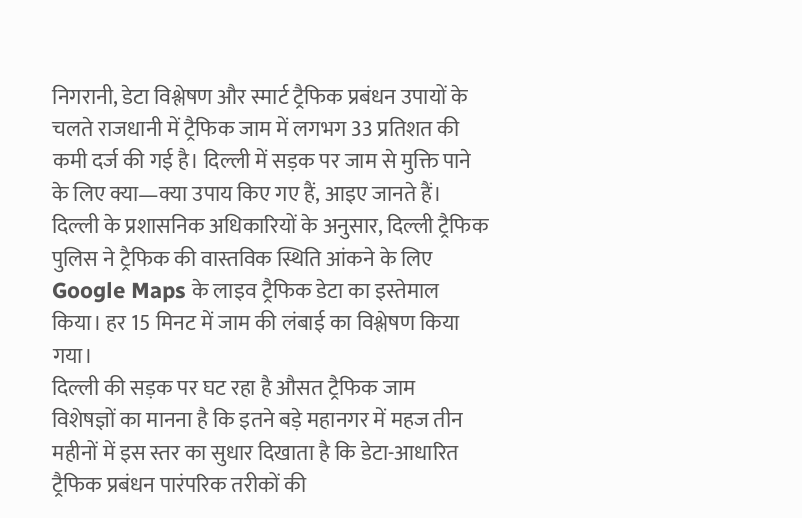निगरानी, डेटा विश्लेषण और स्मार्ट ट्रैफिक प्रबंधन उपायों के चलते राजधानी में ट्रैफिक जाम में लगभग 33 प्रतिशत की कमी दर्ज की गई है। दिल्ली में सड़क पर जाम से मुक्ति पाने के लिए क्या—क्या उपाय किए गए हैं, आइए जानते हैं।
दिल्ली के प्रशासनिक अधिकारियों के अनुसार, दिल्ली ट्रैफिक पुलिस ने ट्रैफिक की वास्तविक स्थिति आंकने के लिए Google Maps के लाइव ट्रैफिक डेटा का इस्तेमाल किया। हर 15 मिनट में जाम की लंबाई का विश्लेषण किया गया।
दिल्ली की सड़क पर घट रहा है औसत ट्रैफिक जाम
विशेषज्ञों का मानना है कि इतने बड़े महानगर में महज तीन महीनों में इस स्तर का सुधार दिखाता है कि डेटा-आधारित ट्रैफिक प्रबंधन पारंपरिक तरीकों की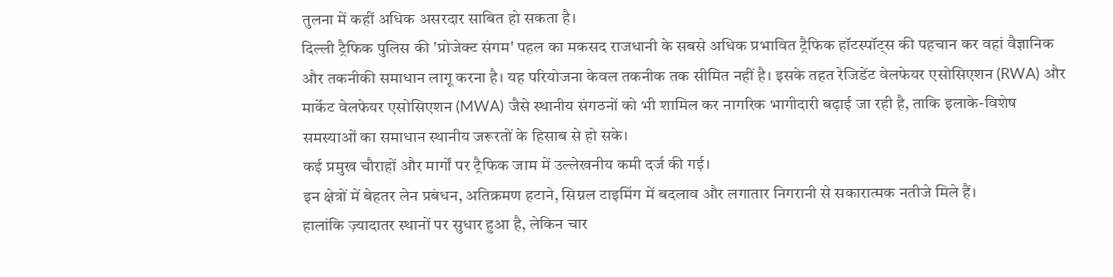तुलना में कहीं अधिक असरदार साबित हो सकता है।
दिल्ली ट्रैफिक पुलिस की 'प्रोजेक्ट संगम' पहल का मकसद राजधानी के सबसे अधिक प्रभावित ट्रैफिक हॉटस्पॉट्स की पहचान कर वहां वैज्ञानिक और तकनीकी समाधान लागू करना है। यह परियोजना केवल तकनीक तक सीमित नहीं है। इसके तहत रेजिडेंट वेलफेयर एसोसिएशन (RWA) और मार्केट वेलफेयर एसोसिएशन (MWA) जैसे स्थानीय संगठनों को भी शामिल कर नागरिक भागीदारी बढ़ाई जा रही है, ताकि इलाके-विशेष समस्याओं का समाधान स्थानीय जरूरतों के हिसाब से हो सके।
कई प्रमुख चौराहों और मार्गों पर ट्रैफिक जाम में उल्लेखनीय कमी दर्ज की गई।
इन क्षेत्रों में बेहतर लेन प्रबंधन, अतिक्रमण हटाने, सिग्नल टाइमिंग में बदलाव और लगातार निगरानी से सकारात्मक नतीजे मिले हैं।
हालांकि ज़्यादातर स्थानों पर सुधार हुआ है, लेकिन चार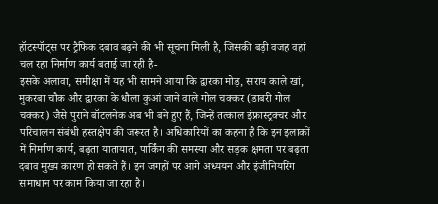हॉटस्पॉट्स पर ट्रैफिक दबाव बढ़ने की भी सूचना मिली है, जिसकी बड़ी वजह वहां चल रहा निर्माण कार्य बताई जा रही है-
इसके अलावा, समीक्षा में यह भी सामने आया कि द्वारका मोड़, सराय काले खां, मुकरबा चौक और द्वारका के धौला कुआं जाने वाले गोल चक्कर (डाबरी गोल चक्कर) जैसे पुराने बॉटलनेक अब भी बने हुए हैं, जिन्हें तत्काल इंफ्रास्ट्रक्चर और परिचालन संबंधी हस्तक्षेप की जरूरत है। अधिकारियों का कहना है कि इन इलाकों में निर्माण कार्य, बढ़ता यातायात, पार्किंग की समस्या और सड़क क्षमता पर बढ़ता दबाव मुख्य कारण हो सकते हैं। इन जगहों पर आगे अध्ययन और इंजीनियरिंग समाधान पर काम किया जा रहा है।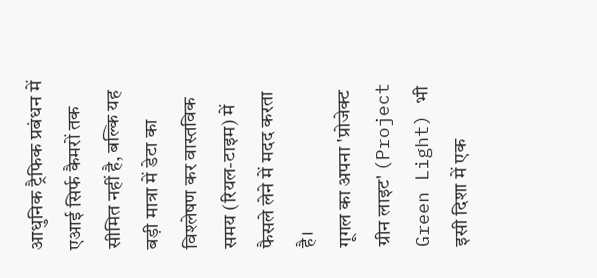आधुनिक ट्रैफिक प्रबंधन में एआई सिर्फ कैमरों तक सीमित नहीं है, बल्कि यह बड़ी मात्रा में डेटा का विश्लेषण कर वास्तविक समय (रियल-टाइम) में फैसले लेने में मदद करता है।
गूगल का अपना 'प्रोजेक्ट ग्रीन लाइट' (Project Green Light) भी इसी दिशा में एक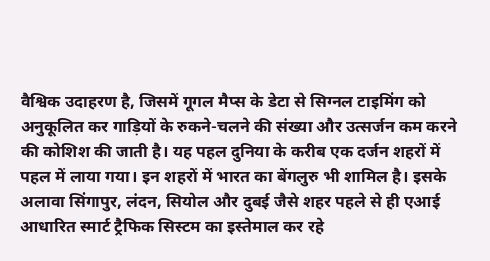वैश्विक उदाहरण है, जिसमें गूगल मैप्स के डेटा से सिग्नल टाइमिंग को अनुकूलित कर गाड़ियों के रुकने-चलने की संख्या और उत्सर्जन कम करने की कोशिश की जाती है। यह पहल दुनिया के करीब एक दर्जन शहरों में पहल में लाया गया। इन शहरों में भारत का बेंगलुरु भी शामिल है। इसके अलावा सिंगापुर, लंदन, सियोल और दुबई जैसे शहर पहले से ही एआई आधारित स्मार्ट ट्रैफिक सिस्टम का इस्तेमाल कर रहे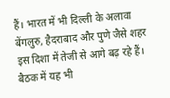हैं। भारत में भी दिल्ली के अलावा बेंगलुरु, हैदराबाद और पुणे जैसे शहर इस दिशा में तेजी से आगे बढ़ रहे हैं।
बैठक में यह भी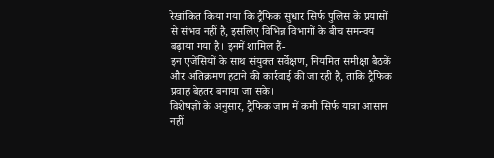रेखांकित किया गया कि ट्रैफिक सुधार सिर्फ पुलिस के प्रयासों से संभव नहीं है, इसलिए विभिन्न विभागों के बीच समन्वय बढ़ाया गया है। इनमें शामिल हैं-
इन एजेंसियों के साथ संयुक्त सर्वेक्षण, नियमित समीक्षा बैठकें और अतिक्रमण हटाने की कार्रवाई की जा रही है, ताकि ट्रैफिक प्रवाह बेहतर बनाया जा सके।
विशेषज्ञों के अनुसार, ट्रैफिक जाम में कमी सिर्फ यात्रा आसान नहीं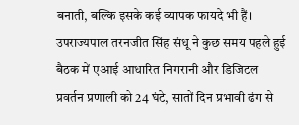बनाती, बल्कि इसके कई व्यापक फायदे भी हैं।
उपराज्यपाल तरनजीत सिंह संधू ने कुछ समय पहले हुई बैठक में एआई आधारित निगरानी और डिजिटल प्रवर्तन प्रणाली को 24 घंटे, सातों दिन प्रभावी ढंग से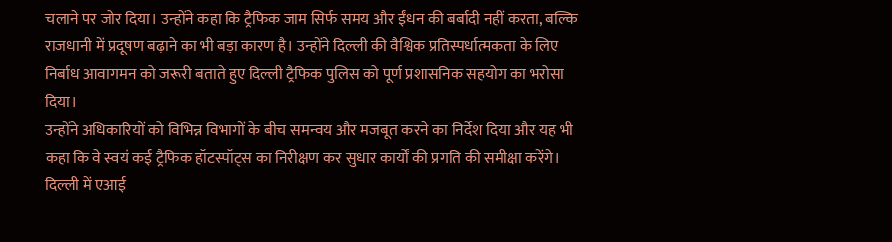चलाने पर जोर दिया। उन्होंने कहा कि ट्रैफिक जाम सिर्फ समय और ईंधन की बर्बादी नहीं करता, बल्कि राजधानी में प्रदूषण बढ़ाने का भी बड़ा कारण है। उन्होंने दिल्ली की वैश्विक प्रतिस्पर्धात्मकता के लिए निर्बाध आवागमन को जरूरी बताते हुए दिल्ली ट्रैफिक पुलिस को पूर्ण प्रशासनिक सहयोग का भरोसा दिया।
उन्होंने अधिकारियों को विभिन्न विभागों के बीच समन्वय और मजबूत करने का निर्देश दिया और यह भी कहा कि वे स्वयं कई ट्रैफिक हॉटस्पॉट्स का निरीक्षण कर सुधार कार्यों की प्रगति की समीक्षा करेंगे।
दिल्ली में एआई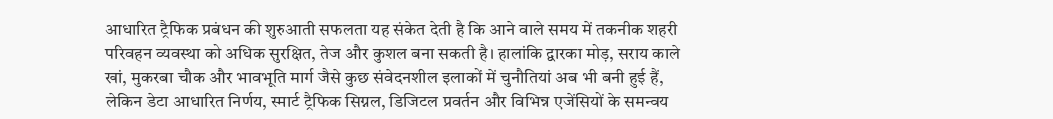आधारित ट्रैफिक प्रबंधन की शुरुआती सफलता यह संकेत देती है कि आने वाले समय में तकनीक शहरी परिवहन व्यवस्था को अधिक सुरक्षित, तेज और कुशल बना सकती है। हालांकि द्वारका मोड़, सराय काले खां, मुकरबा चौक और भावभूति मार्ग जैसे कुछ संवेदनशील इलाकों में चुनौतियां अब भी बनी हुई हैं, लेकिन डेटा आधारित निर्णय, स्मार्ट ट्रैफिक सिग्नल, डिजिटल प्रवर्तन और विभिन्न एजेंसियों के समन्वय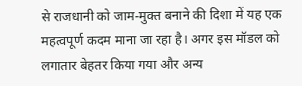से राजधानी को जाम-मुक्त बनाने की दिशा में यह एक महत्वपूर्ण कदम माना जा रहा है। अगर इस मॉडल को लगातार बेहतर किया गया और अन्य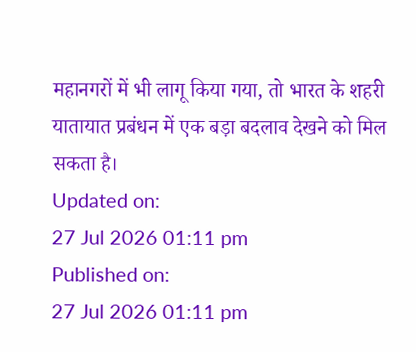महानगरों में भी लागू किया गया, तो भारत के शहरी यातायात प्रबंधन में एक बड़ा बदलाव देखने को मिल सकता है।
Updated on:
27 Jul 2026 01:11 pm
Published on:
27 Jul 2026 01:11 pm